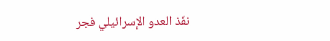نفّذ العدو الإسرائيلي فجر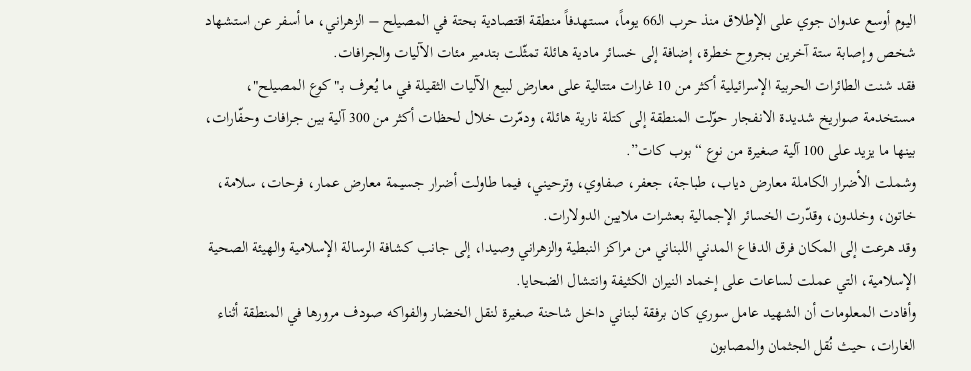اليوم أوسع عدوان جوي على الإطلاق منذ حرب الـ66 يوماً، مستهدفاً منطقة اقتصادية بحتة في المصيلح – الزهراني، ما أسفر عن استشهاد شخص وإصابة ستة آخرين بجروح خطرة، إضافة إلى خسائر مادية هائلة تمثّلت بتدمير مئات الآليات والجرافات.
فقد شنت الطائرات الحربية الإسرائيلية أكثر من 10 غارات متتالية على معارض لبيع الآليات الثقيلة في ما يُعرف بـ"كوع المصيلح"، مستخدمة صواريخ شديدة الانفجار حوّلت المنطقة إلى كتلة نارية هائلة، ودمّرت خلال لحظات أكثر من 300 آلية بين جرافات وحفّارات، بينها ما يزيد على 100 آلية صغيرة من نوع “بوب كات”.
وشملت الأضرار الكاملة معارض دياب، طباجة، جعفر، صفاوي، وترحيني، فيما طاولت أضرار جسيمة معارض عمار، فرحات، سلامة، خاتون، وخلدون، وقدّرت الخسائر الإجمالية بعشرات ملايين الدولارات.
وقد هرعت إلى المكان فرق الدفاع المدني اللبناني من مراكز النبطية والزهراني وصيدا، إلى جانب كشافة الرسالة الإسلامية والهيئة الصحية الإسلامية، التي عملت لساعات على إخماد النيران الكثيفة وانتشال الضحايا.
وأفادت المعلومات أن الشهيد عامل سوري كان برفقة لبناني داخل شاحنة صغيرة لنقل الخضار والفواكه صودف مرورها في المنطقة أثناء الغارات، حيث نُقل الجثمان والمصابون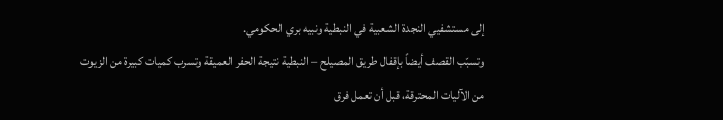إلى مستشفيي النجدة الشعبية في النبطية ونبيه بري الحكومي.
وتسبّب القصف أيضاً بإقفال طريق المصيلح – النبطية نتيجة الحفر العميقة وتسرب كميات كبيرة من الزيوت من الآليات المحترقة، قبل أن تعمل فرق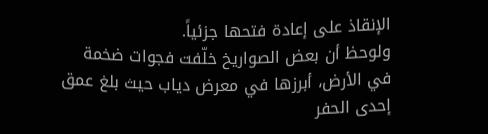الإنقاذ على إعادة فتحها جزئياً.
ولوحظ أن بعض الصواريخ خلّفت فجوات ضخمة في الأرض، أبرزها في معرض دياب حيث بلغ عمق إحدى الحفر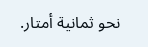نحو ثمانية أمتار.